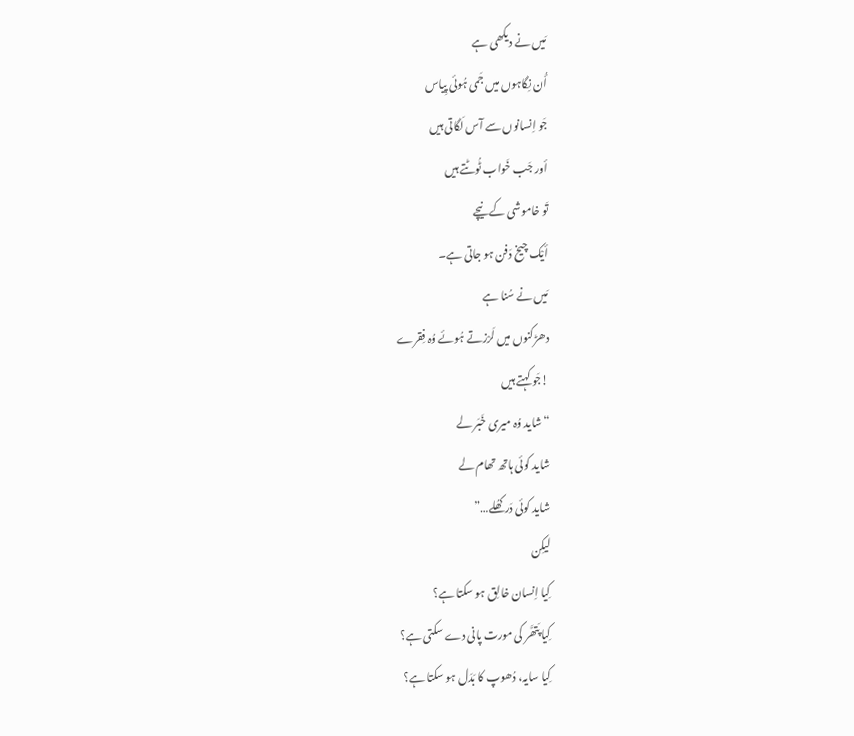مَیں نے دیکھی ہے
أُن نِگاہوں میں جَمی ہُوئی پِیاس
جَو اِنسانوں سے آس لَگاتی ہیں
أور جَب خَواب ٹُوٹتے ہیں
تَو خاموشی کے نیچے
أیْک چیخ دَفن ہو جاتی ہے۔
مَیں نے سُنا ہے
دھڑکنوں میں لَرْزتے ہُوئے وُہ فِقرے
!جَو کہتے ہیں
“شاید وُہ میری خَبَر لے
شاید کوئی ہاتھ تھام لے
شاید کوئی دَر کھُلے…”
لیکِن
کِیا اِنسان خالِق ہو سکتا ہے؟
کِیا پَتھَّر کی مورت پانی دے سکتی ہے؟
کِیا سایہ، دُھوپ کا بَدَل ہو سکتا ہے؟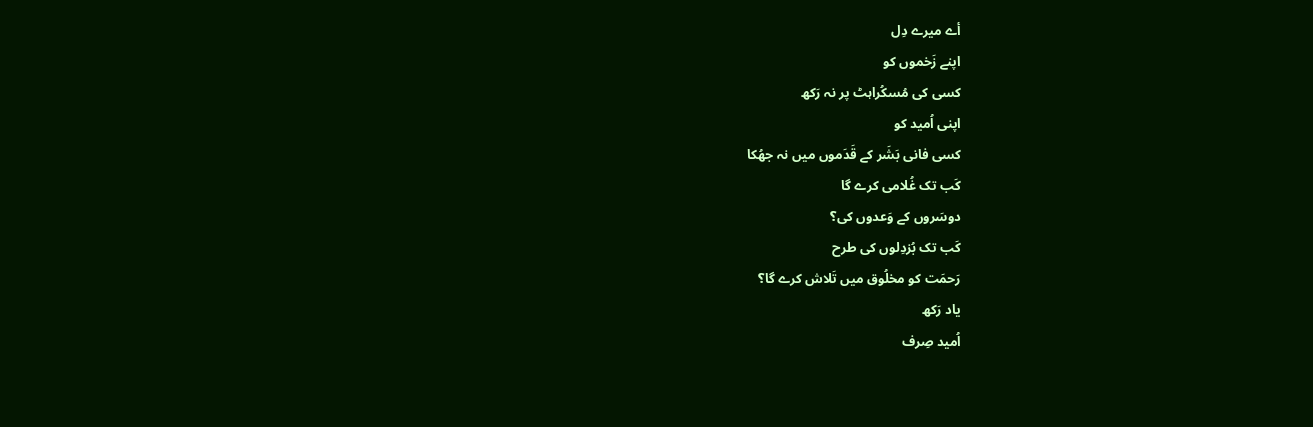أے میرے دِل
اپنے زَخموں کو
کسی کی مُسکُراہٹ پر نہ رَکھ
اپنی اُمید کو
کسی فانی بَشَر کے قَدَموں میں نہ جھُکا
کَب تک غُلامی کرے گا
دوسَروں کے وَعدوں کی؟
کَب تک بُزدِلوں کی طرح
رَحمَت کو مخلُوق میں تَلاش کرے گا؟
یاد رَکھ
اُمید صِرف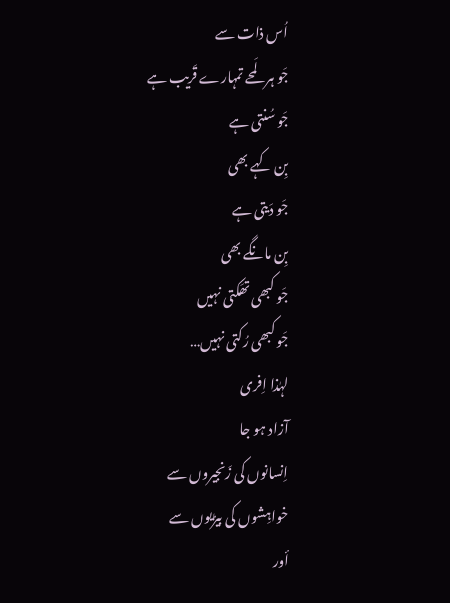اُس ذات سے
جَو ہر لَمحے تمہارے قَریب ہے
جَو سُنتی ہے
بِن کہے بھی
جَو دَیتی ہے
بِن مانگے بھی
جَو کبھی تھَکتی نہیں
جَو کبھی رُکتی نہیں…
لہٰذا اِفری
آزاد ہو جا
اِنسانوں کی زَنجیروں سے
خواہِشوں کی بیڑیوں سے
أور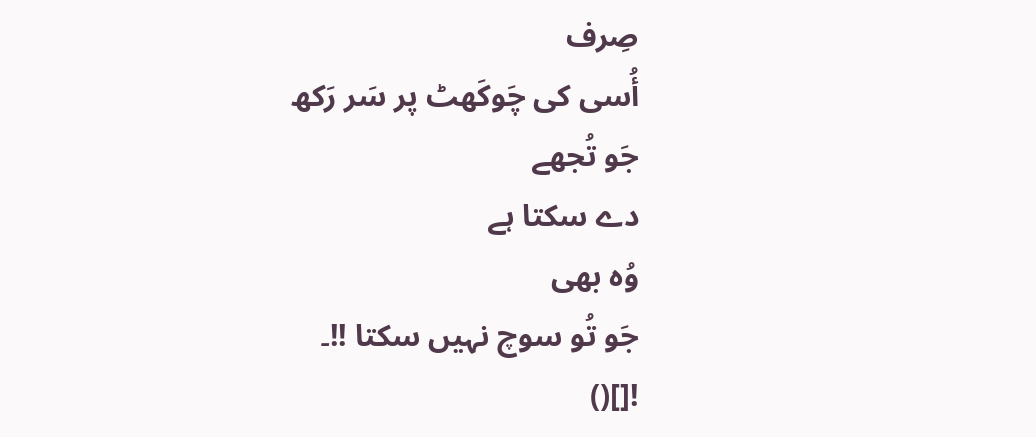صِرف
أُسی کی چَوکَھٹ پر سَر رَکھ
جَو تُجھے
دے سکتا ہے
وُہ بھی
جَو تُو سوچ نہیں سکتا !!۔
![]()